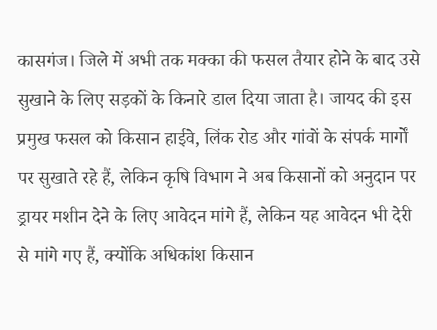कासगंज। जिले में अभी तक मक्का की फसल तैयार होने के बाद उसे सुखाने के लिए सड़कों के किनारे डाल दिया जाता है। जायद की इस प्रमुख फसल को किसान हाईवे, लिंक रोड और गांवों के संपर्क मार्गों पर सुखाते रहे हैं, लेकिन कृषि विभाग ने अब किसानों को अनुदान पर ड्रायर मशीन देने के लिए आवेदन मांगे हैं, लेकिन यह आवेदन भी देरी से मांगे गए हैं, क्योंकि अधिकांश किसान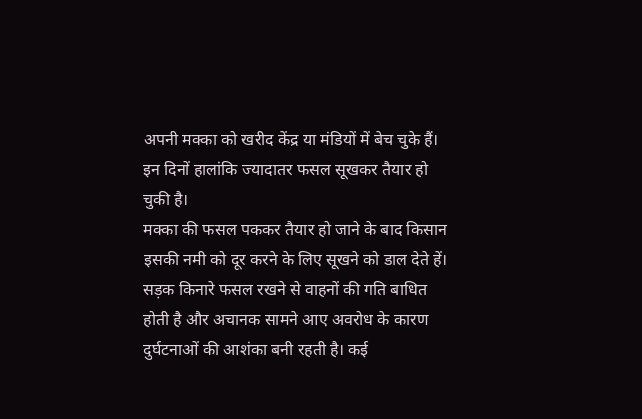अपनी मक्का को खरीद केंद्र या मंडियों में बेच चुके हैं। इन दिनों हालांकि ज्यादातर फसल सूखकर तैयार हो चुकी है।
मक्का की फसल पककर तैयार हो जाने के बाद किसान इसकी नमी को दूर करने के लिए सूखने को डाल देते हें। सड़क किनारे फसल रखने से वाहनों की गति बाधित होती है और अचानक सामने आए अवरोध के कारण दुर्घटनाओं की आशंका बनी रहती है। कई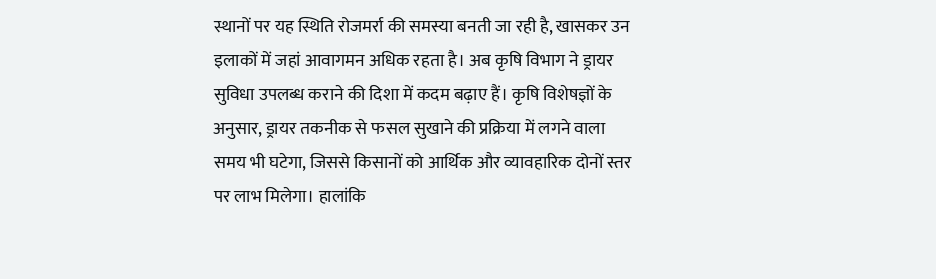स्थानों पर यह स्थिति रोजमर्रा की समस्या बनती जा रही है, खासकर उन इलाकों में जहां आवागमन अधिक रहता है। अब कृषि विभाग ने ड्रायर सुविधा उपलब्ध कराने की दिशा में कदम बढ़ाए हैं। कृषि विशेषज्ञों के अनुसार, ड्रायर तकनीक से फसल सुखाने की प्रक्रिया में लगने वाला समय भी घटेगा, जिससे किसानों को आर्थिक और व्यावहारिक दोनों स्तर पर लाभ मिलेगा। हालांकि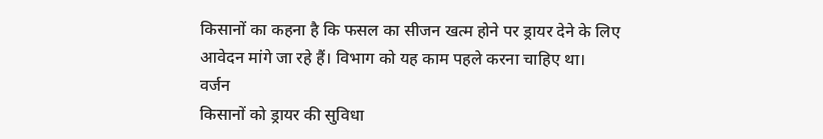किसानों का कहना है कि फसल का सीजन खत्म होने पर ड्रायर देने के लिए आवेदन मांगे जा रहे हैं। विभाग को यह काम पहले करना चाहिए था।
वर्जन
किसानों को ड्रायर की सुविधा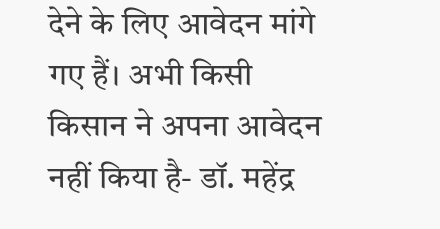देने के लिए आवेदन मांगे गए हैं। अभी किसी किसान ने अपना आवेदन नहीं किया है- डॉ. महेंद्र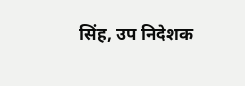सिंह, उप निदेशक